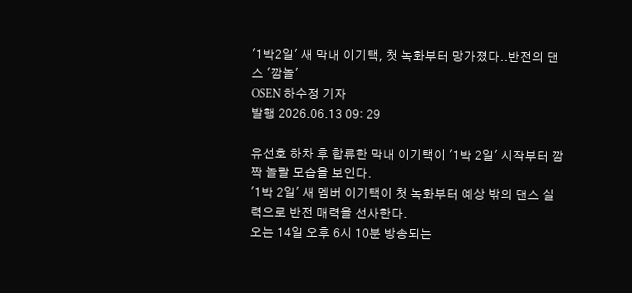'1박2일' 새 막내 이기택, 첫 녹화부터 망가졌다..반전의 댄스 '깜놀'
OSEN 하수정 기자
발행 2026.06.13 09: 29

유선호 하차 후 합류한 막내 이기택이 '1박 2일' 시작부터 깜짝 놀랄 모습을 보인다.
'1박 2일' 새 멤버 이기택이 첫 녹화부터 예상 밖의 댄스 실력으로 반전 매력을 선사한다.
오는 14일 오후 6시 10분 방송되는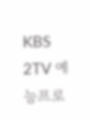KBS 2TV 예능프로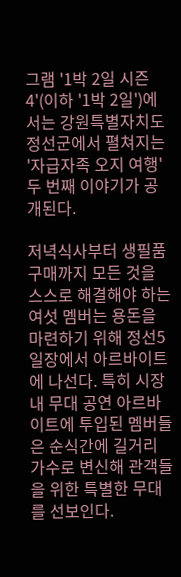그램 '1박 2일 시즌4'(이하 '1박 2일')에서는 강원특별자치도 정선군에서 펼쳐지는 '자급자족 오지 여행' 두 번째 이야기가 공개된다.

저녁식사부터 생필품 구매까지 모든 것을 스스로 해결해야 하는 여섯 멤버는 용돈을 마련하기 위해 정선5일장에서 아르바이트에 나선다. 특히 시장 내 무대 공연 아르바이트에 투입된 멤버들은 순식간에 길거리 가수로 변신해 관객들을 위한 특별한 무대를 선보인다.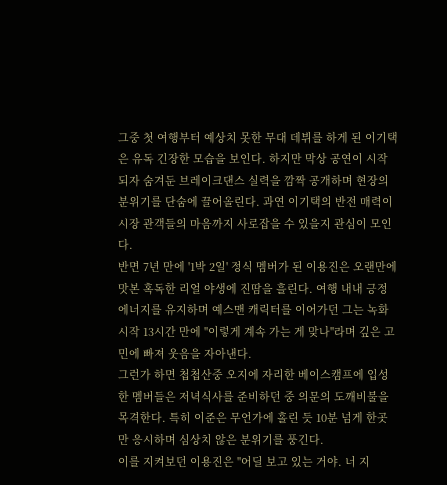그중 첫 여행부터 예상치 못한 무대 데뷔를 하게 된 이기택은 유독 긴장한 모습을 보인다. 하지만 막상 공연이 시작되자 숨겨둔 브레이크댄스 실력을 깜짝 공개하며 현장의 분위기를 단숨에 끌어올린다. 과연 이기택의 반전 매력이 시장 관객들의 마음까지 사로잡을 수 있을지 관심이 모인다.
반면 7년 만에 '1박 2일' 정식 멤버가 된 이용진은 오랜만에 맛본 혹독한 리얼 야생에 진땀을 흘린다. 여행 내내 긍정 에너지를 유지하며 예스맨 캐릭터를 이어가던 그는 녹화 시작 13시간 만에 "이렇게 계속 가는 게 맞나"라며 깊은 고민에 빠져 웃음을 자아낸다.
그런가 하면 첩첩산중 오지에 자리한 베이스캠프에 입성한 멤버들은 저녁식사를 준비하던 중 의문의 도깨비불을 목격한다. 특히 이준은 무언가에 홀린 듯 10분 넘게 한곳만 응시하며 심상치 않은 분위기를 풍긴다.
이를 지켜보던 이용진은 "어딜 보고 있는 거야. 너 지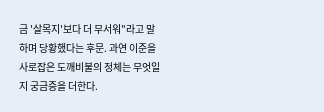금 '살목지'보다 더 무서워"라고 말하며 당황했다는 후문. 과연 이준을 사로잡은 도깨비불의 정체는 무엇일지 궁금증을 더한다.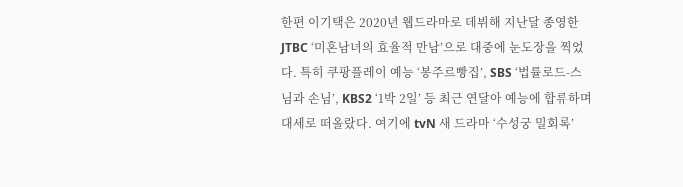한편 이기택은 2020년 웹드라마로 데뷔해 지난달 종영한 JTBC ‘미혼남녀의 효율적 만남’으로 대중에 눈도장을 찍었다. 특히 쿠팡플레이 예능 ‘봉주르빵집’, SBS ‘법률로드-스님과 손님’, KBS2 ‘1박 2일’ 등 최근 연달아 예능에 합류하며 대세로 떠올랐다. 여기에 tvN 새 드라마 ‘수성궁 밀회록’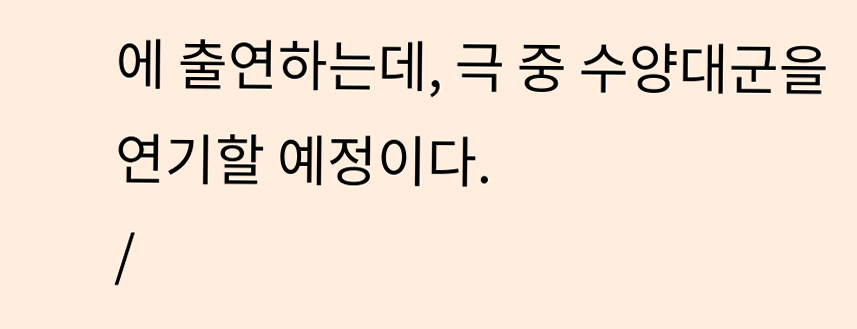에 출연하는데, 극 중 수양대군을 연기할 예정이다.
/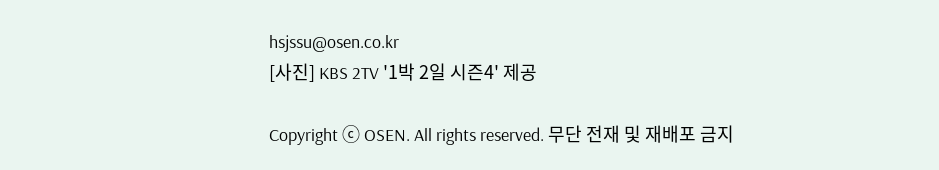hsjssu@osen.co.kr
[사진] KBS 2TV '1박 2일 시즌4' 제공

Copyright ⓒ OSEN. All rights reserved. 무단 전재 및 재배포 금지